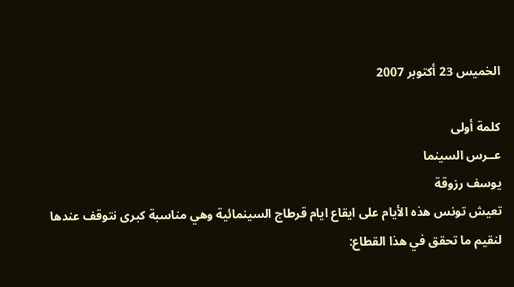الخميس 23 أكتوبر 2007

كلمة أولى
عــرس السينما
يوسف رزوقة
تعيش تونس هذه الأيام على ايقاع ايام قرطاج السينمائية وهي مناسبة كبرى نتوقف عندها لنقيم ما تحقق في هذا القطاع: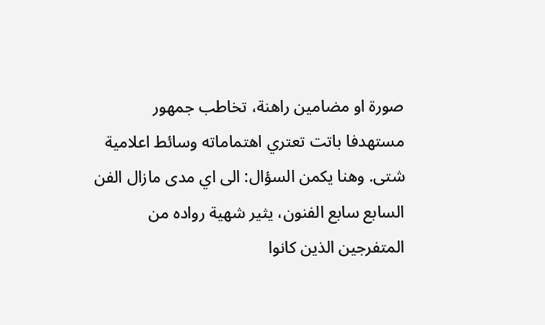صورة او مضامين راهنة، تخاطب جمهور مستهدفا باتت تعتري اهتماماته وسائط اعلامية شتى. وهنا يكمن السؤال: الى اي مدى مازال الفن السابع سابع الفنون، يثير شهية رواده من المتفرجين الذين كانوا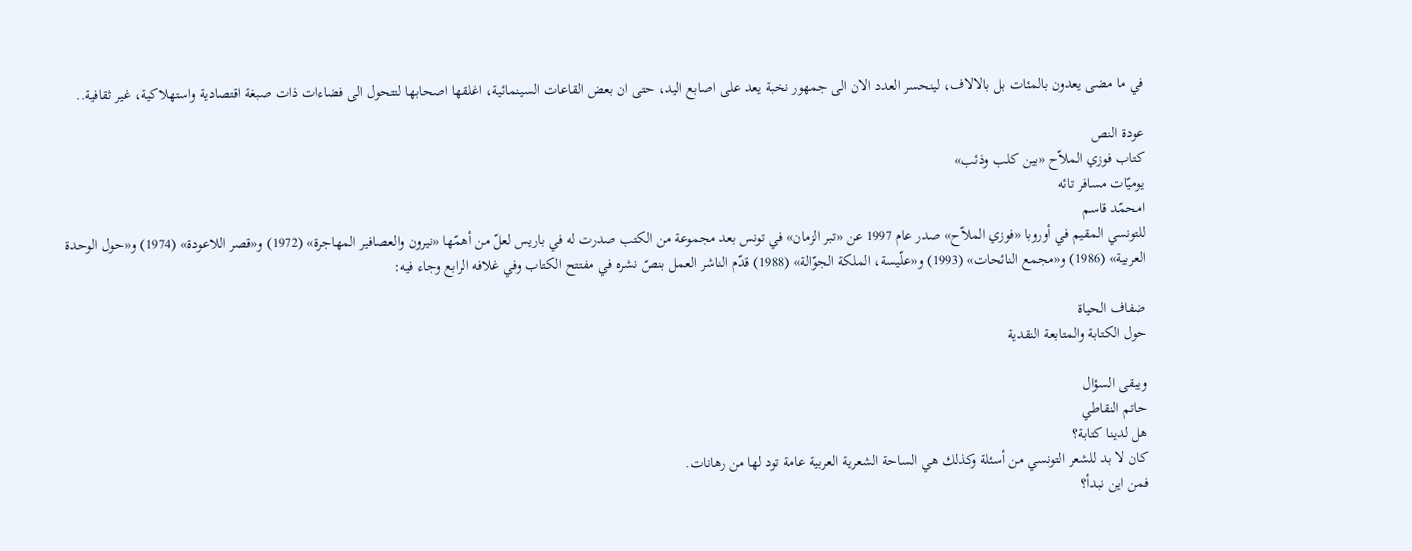في ما مضى يعدون بالمئات بل بالالاف، لينحسر العدد الان الى جمهور نخبة يعد على اصابع اليد، حتى ان بعض القاعات السينمائية، اغلقها اصحابها لتتحول الى فضاءات ذات صبغة اقتصادية واستهلاكية، غير ثقافية..

عودة النص
كتاب فوزي الملاّح «بين كلب وذئب»
يوميّات مسافر تائه
امحمّد قاسم
للتونسي المقيم في أوروبا «فوزي الملاّح» صدر عام 1997 عن «تبر الزمان» في تونس بعد مجموعة من الكتب صدرت له في باريس لعلّ من أهمّها «نيرون والعصافير المهاجرة» (1972) و«قصر اللاعودة» (1974) و«حول الوحدة العربية» (1986) و«مجمع النائحات» (1993) و«علّيسة، الملكة الجوّالة» (1988) قدّم الناشر العمل بنصّ نشره في مفتتح الكتاب وفي غلافه الرابع وجاء فيه:

ضفاف الحياة
حول الكتابة والمتابعة النقدية

ويبقى السؤال
حاتم النقاطي
هل لدينا كتابة؟
كان لا بد للشعر التونسي من أسئلة وكذلك هي الساحة الشعرية العربية عامة تود لها من رهانات.
فمن اين نبدأ؟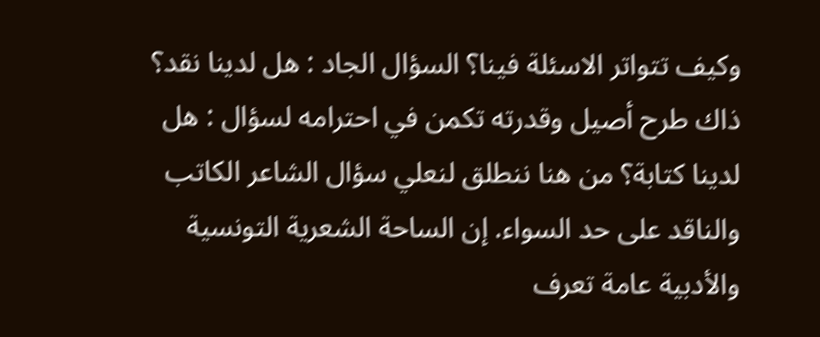وكيف تتواتر الاسئلة فينا؟ السؤال الجاد : هل لدينا نقد؟ ذاك طرح أصيل وقدرته تكمن في احترامه لسؤال : هل لدينا كتابة؟ من هنا ننطلق لنعلي سؤال الشاعر الكاتب والناقد على حد السواء. إن الساحة الشعرية التونسية والأدبية عامة تعرف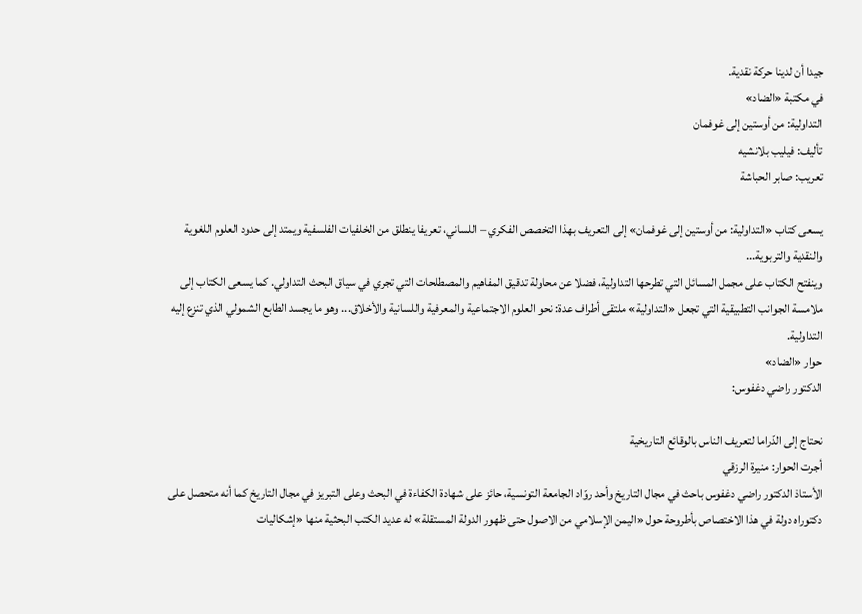جيدا أن لدينا حركة نقدية.
في مكتبة «الضاد»
التداولية: من أوستين إلى غوفمان
تأليف: فيليب بلانشيه
تعريب: صابر الحباشة

يسعى كتاب «التداولية: من أوستين إلى غوفمان» إلى التعريف بهذا التخصص الفكري – اللساني، تعريفا ينطلق من الخلفيات الفلسفية ويمتد إلى حدود العلوم اللغوية والنقدية والتربوية...
وينفتح الكتاب على مجمل المسائل التي تطرحها التداولية، فضلا عن محاولة تدقيق المفاهيم والمصطلحات التي تجري في سياق البحث التداولي. كما يسعى الكتاب إلى ملامسة الجوانب التطبيقية التي تجعل «التداولية» ملتقى أطراف عدة: نحو العلوم الاجتماعية والمعرفية واللسانية والأخلاق... وهو ما يجسد الطابع الشمولي الذي تنزع إليه التداولية.
حوار «الضاد»
الدكتور راضي دغفوس:

نحتاج إلى الدّراما لتعريف الناس بالوقائع التاريخية
أجرت الحوار: منيرة الرزقي
الأستاذ الدكتور راضي دغفوس باحث في مجال التاريخ وأحد روّاد الجامعة التونسية، حائز على شهادة الكفاءة في البحث وعلى التبريز في مجال التاريخ كما أنه متحصل على دكتوراه دولة في هذا الاختصاص بأطروحة حول «اليمن الإسلامي من الاصول حتى ظهور الدولة المستقلة» له عديد الكتب البحثية منها «إشكاليات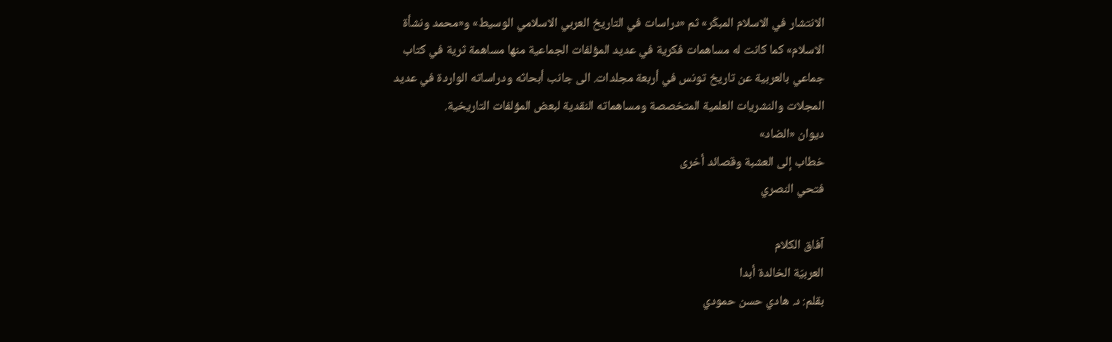الانتشار في الاسلام المبكّر» ثم «دراسات في التاريخ العربي الاسلامي الوسيط» و«محمد ونشأة الاسلام» كما كانت له مساهمات فكرية في عديد المؤلفات الجماعية منها مساهمة ثرية في كتاب جماعي بالعربية عن تاريخ تونس في أربعة مجلدات. الى جانب أبحاثه ودراساته الواردة في عديد المجلات والنشريات العلمية المتخصصة ومساهماته النقدية لبعض المؤلفات التاريخية.
ديوان «الضاد»
خطاب إلى العشبة وقصائد أخرى
فتحي النصري

آفاق الكلام
العربيّة الخالدة أبدا
بقلم: د. هادي حسن حمودي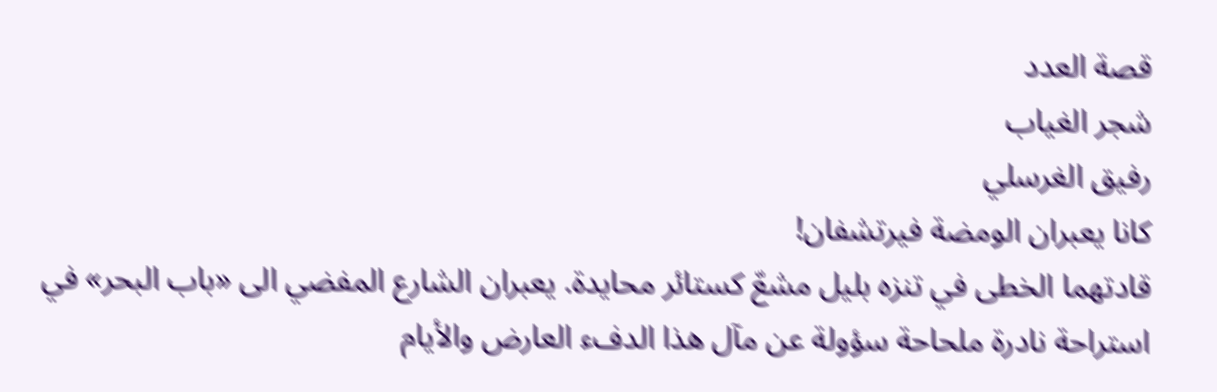قصة العدد
شجر الغياب
رفيق الغرسلي
كانا يعبران الومضة فيرتشفان!
قادتهما الخطى في تنزه بليل مشعّ كستائر محايدة. يعبران الشارع المفضي الى «باب البحر» في استراحة نادرة ملحاحة سؤولة عن مآل هذا الدفء العارض والأيام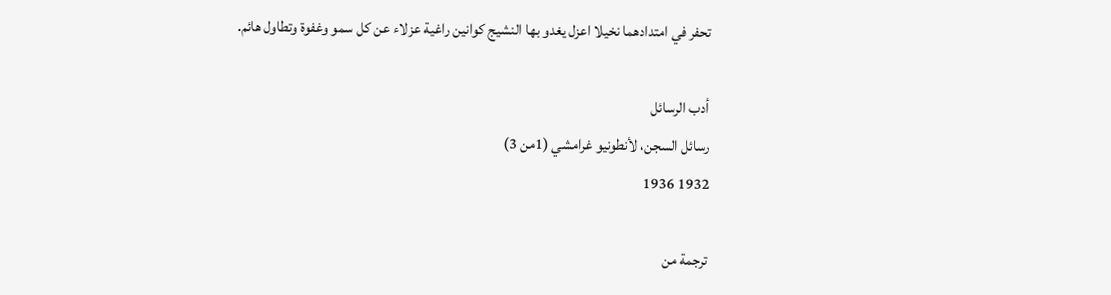تحفر في امتدادهما نخيلا اعزل يغدو بها النشيج كوانين راغية عزلاء عن كل سمو وغفوة وتطاول هائم.

أدب الرسائل
رسائل السجن، لأنطونيو غرامشي (1من 3)
1932 1936

ترجمة من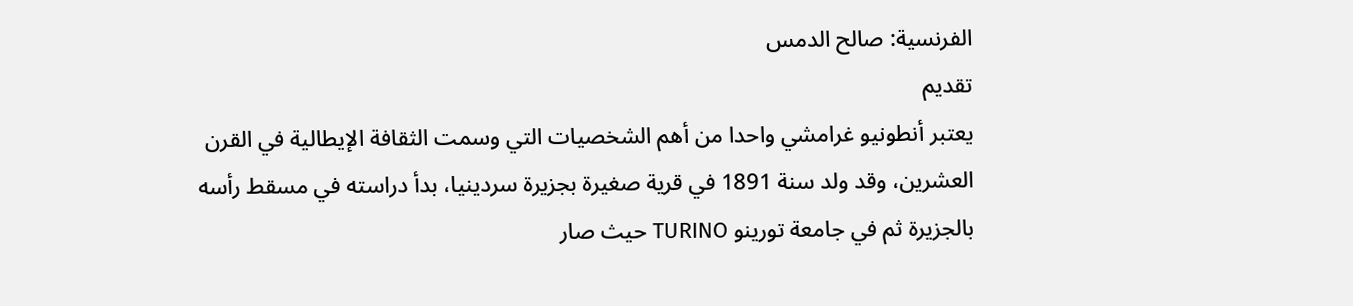الفرنسية: صالح الدمس
تقديم
يعتبر أنطونيو غرامشي واحدا من أهم الشخصيات التي وسمت الثقافة الإيطالية في القرن العشرين، وقد ولد سنة 1891 في قرية صغيرة بجزيرة سردينيا، بدأ دراسته في مسقط رأسه بالجزيرة ثم في جامعة تورينو TURINO حيث صار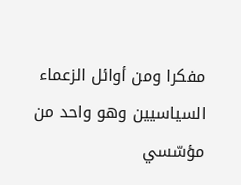مفكرا ومن أوائل الزعماء السياسيين وهو واحد من مؤسّسي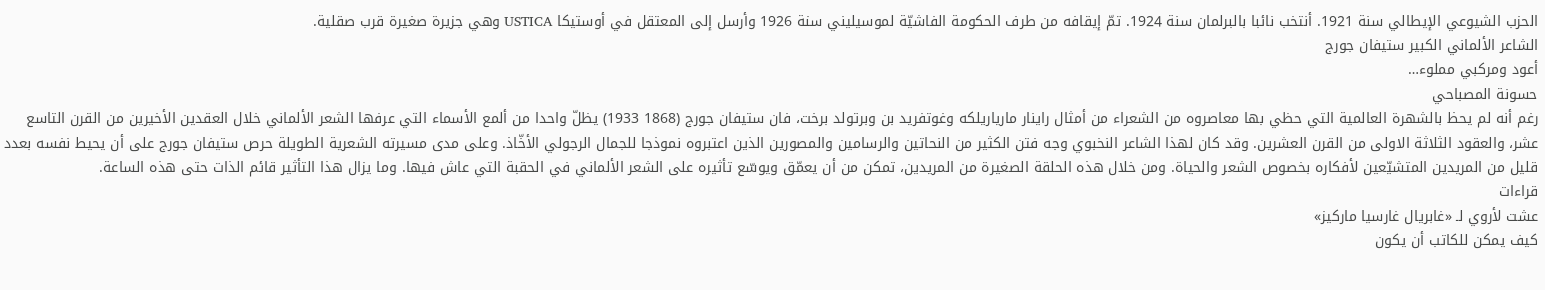الحزب الشيوعي الإيطالي سنة 1921. أنتخب نائبا بالبرلمان سنة 1924. تمّ إيقافه من طرف الحكومة الفاشيّة لموسيليني سنة 1926 وأرسل إلى المعتقل في أوستيكا USTICA وهي جزيرة صغيرة قرب صقلية.
الشاعر الألماني الكبير ستيفان جورج
أعود ومركبي مملوء…
حسونة المصباحي
رغم أنه لم يحظ بالشهرة العالمية التي حظي بها معاصروه من الشعراء من أمثال راينار مارياريلكه وغوتفريد بن وبرتولد برخت، فان ستيفان جورج (1868 1933) يظلّ واحدا من ألمع الأسماء التي عرفها الشعر الألماني خلال العقدين الأخيرين من القرن التاسع عشر، والعقود الثلاثة الاولى من القرن العشرين. وقد كان لهذا الشاعر النخبوي وجه فتن الكثير من النحاتين والرسامين والمصورين الذين اعتبروه نموذجا للجمال الرجولي الأخّاذ. وعلى مدى مسيرته الشعرية الطويلة حرص ستيفان جورج على أن يحيط نفسه بعدد قليل من المريدين المتشيّعين لأفكاره بخصوص الشعر والحياة. ومن خلال هذه الحلقة الصغيرة من المريدين، تمكن من أن يعمّق ويوسّع تأثيره على الشعر الألماني في الحقبة التي عاش فيها. وما يزال هذا التأثير قائم الذات حتى هذه الساعة.
قراءات
عشت لأروي لـ «غابريال غارسيا ماركيز»
كيف يمكن للكاتب أن يكون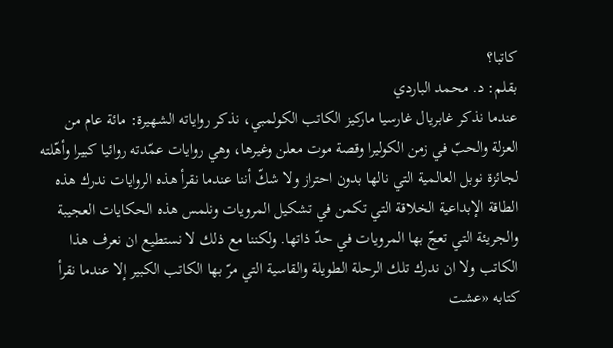كاتبا؟
بقلم: د. محمد الباردي
عندما نذكر غابريال غارسيا ماركيز الكاتب الكولمبي، نذكر رواياته الشهيرة: مائة عام من العزلة والحبّ في زمن الكوليرا وقصة موت معلن وغيرها، وهي روايات عمّدته روائيا كبيرا وأهّلته لجائزة نوبل العالمية التي نالها بدون احتراز ولا شكّ أننا عندما نقرأ هذه الروايات ندرك هذه الطاقة الإبداعية الخلاقة التي تكمن في تشكيل المرويات ونلمس هذه الحكايات العجيبة والجريئة التي تعجّ بها المرويات في حدّ ذاتها. ولكننا مع ذلك لا نستطيع ان نعرف هذا الكاتب ولا ان ندرك تلك الرحلة الطويلة والقاسية التي مرّ بها الكاتب الكبير إلا عندما نقرأ كتابه «عشت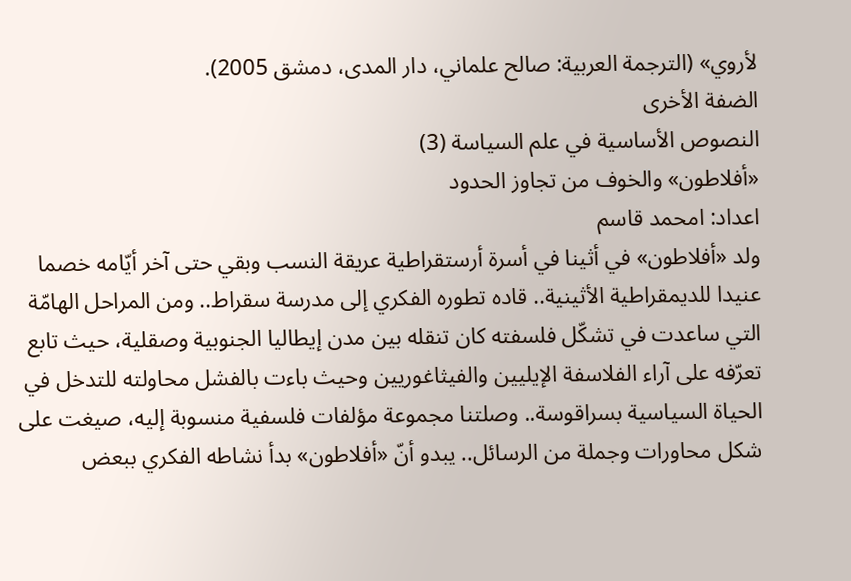لأروي» (الترجمة العربية: صالح علماني، دار المدى، دمشق 2005).
الضفة الأخرى
النصوص الأساسية في علم السياسة (3)
«أفلاطون» والخوف من تجاوز الحدود
اعداد: امحمد قاسم
ولد «أفلاطون» في أثينا في أسرة أرستقراطية عريقة النسب وبقي حتى آخر أيّامه خصما عنيدا للديمقراطية الأثينية.. قاده تطوره الفكري إلى مدرسة سقراط.. ومن المراحل الهامّة التي ساعدت في تشكّل فلسفته كان تنقله بين مدن إيطاليا الجنوبية وصقلية، حيث تابع تعرّفه على آراء الفلاسفة الإيليين والفيثاغوريين وحيث باءت بالفشل محاولته للتدخل في الحياة السياسية بسراقوسة.. وصلتنا مجموعة مؤلفات فلسفية منسوبة إليه، صيغت على شكل محاورات وجملة من الرسائل.. يبدو أنّ «أفلاطون» بدأ نشاطه الفكري ببعض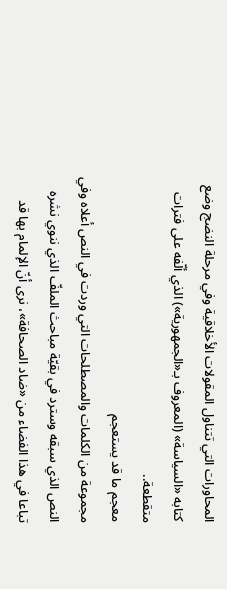المحاورات التي تتناول المقولات الأخلاقية وفي مرحلة النضج وضع كتابه «السياسة» (المعروف بـ«الجمهورية») الذي ألّفه على فترات متقطعة..
معجم ما قد يستعجم
مجموعة من الكلمات والمصطلحات التي وردت في النص أعلاه وفي النص الذي سبقه وسترد في بقيّة مباحث الملفّ الذي ننوي نشره تباعا في هذا الفضاء من «ضاد الصحافة»، نرى أنّ الإلمام بها قد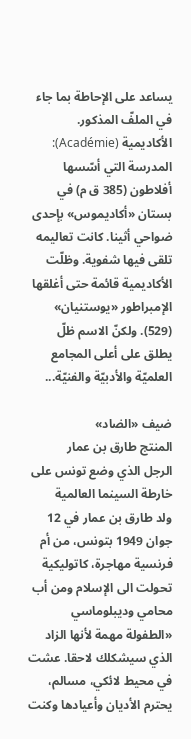يساعد على الإحاطة بما جاء في الملفّ المذكور. الأكاديمية (Académie): المدرسة التي أسّسها أفلاطون (385 ق م) في بستان «أكاديموس» بإحدى ضواحي أثينا. كانت تعاليمه تلقى فيها شفوية. وظلّت الأكاديمية قائمة حتى أغلقها الإمبراطور «يوستنيان» (529). ولكنّ الاسم ظلّ يطلق على أعلى المجامع العلميّة والأدبيّة والفنيّة...

ضيف «الضاد»
المنتج طارق بن عمار
الرجل الذي وضع تونس على خارطة السينما العالمية
ولد طارق بن عمار في 12 جوان 1949 بتونس، من أم فرنسية مهاجرة، كاتوليكية تحولت الى الإسلام ومن أب محامي وديبلوماسي «الطفولة مهمة لأنها الزاد الذي سيشكلك لاحقا. عشت في محيط لائكي، مسالم، يحترم الأديان وأعيادها وكنت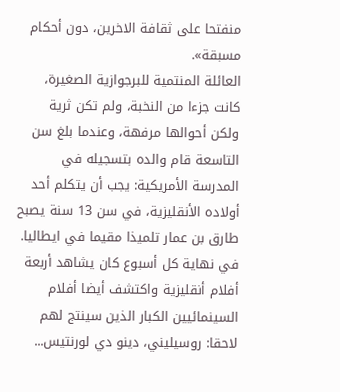منفتحا على ثقافة الاخرين، دون أحكام مسبقة».
العائلة المنتمية للبرجوازية الصغيرة، كانت جزءا من النخبة، ولم تكن ثرية ولكن أحوالها مرفهة، وعندما بلغ سن التاسعة قام والده بتسجيله في المدرسة الأمريكية: يجب أن يتكلم أحد أولاده الأنقليزية، في سن 13 سنة يصبح طارق بن عمار تلميذا مقيما في ايطاليا. في نهاية كل أسبوع كان يشاهد أربعة أفلام أنقليزية واكتشف أيضا أفلام السينمائيين الكبار الذين سينتج لهم لاحقا: روسيليني، دينو دي لورنتيس...